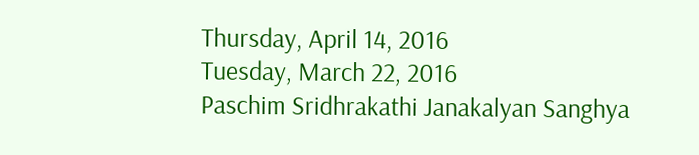Thursday, April 14, 2016
Tuesday, March 22, 2016
Paschim Sridhrakathi Janakalyan Sanghya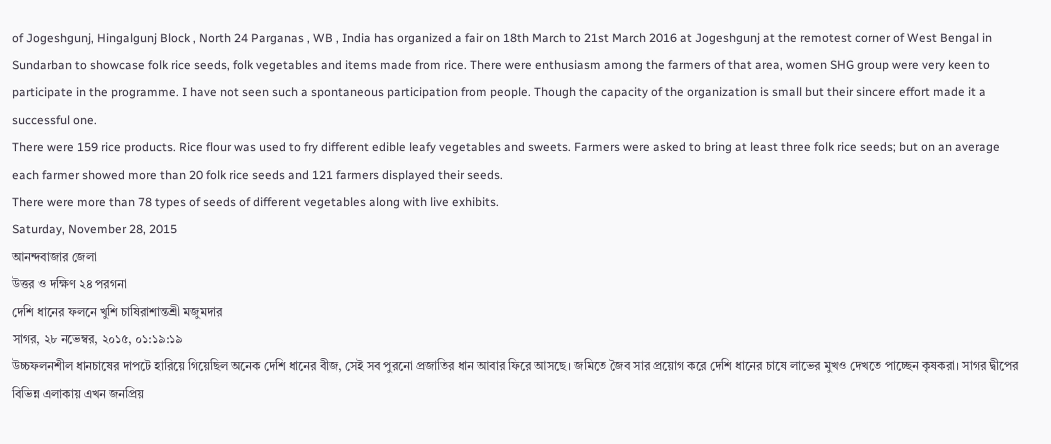of Jogeshgunj, Hingalgunj Block , North 24 Parganas , WB , India has organized a fair on 18th March to 21st March 2016 at Jogeshgunj at the remotest corner of West Bengal in Sundarban to showcase folk rice seeds, folk vegetables and items made from rice. There were enthusiasm among the farmers of that area, women SHG group were very keen to participate in the programme. I have not seen such a spontaneous participation from people. Though the capacity of the organization is small but their sincere effort made it a successful one.
There were 159 rice products. Rice flour was used to fry different edible leafy vegetables and sweets. Farmers were asked to bring at least three folk rice seeds; but on an average each farmer showed more than 20 folk rice seeds and 121 farmers displayed their seeds.
There were more than 78 types of seeds of different vegetables along with live exhibits.
Saturday, November 28, 2015
আনন্দবাজার জেলা
উত্তর ও দক্ষিণ ২৪ পরগনা
দেশি ধানের ফলনে খুশি চাষিরাশান্তশ্রী মজুমদার
সাগর, ২৮ নভেম্বর, ২০১৫, ০১:১৯:১৯
উচ্চফলনশীল ধানচাষের দাপটে হারিয়ে গিয়েছিল অনেক দেশি ধানের বীজ, সেই সব পুরনো প্রজাতির ধান আবার ফিরে আসছে। জমিতে জৈব সার প্রয়োগ করে দেশি ধানের চাষে লাভের মুখও দেখতে পাচ্ছেন কৃষকরা। সাগর দ্বীপের বিভিন্ন এলাকায় এখন জনপ্রিয়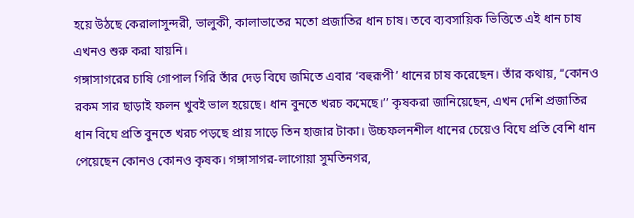হয়ে উঠছে কেরালাসুন্দরী, ভালুকী, কালাভাতের মতো প্রজাতির ধান চাষ। তবে ব্যবসায়িক ভিত্তিতে এই ধান চাষ এখনও শুরু করা যায়নি।
গঙ্গাসাগরের চাষি গোপাল গিরি তাঁর দেড় বিঘে জমিতে এবার ‘বহুরূপী’ ধানের চাষ করেছেন। তাঁর কথায়, ‘‘কোনও রকম সার ছাড়াই ফলন খুবই ভাল হয়েছে। ধান বুনতে খরচ কমেছে।’’ কৃষকরা জানিয়েছেন, এখন দেশি প্রজাতির ধান বিঘে প্রতি বুনতে খরচ পড়ছে প্রায় সাড়ে তিন হাজার টাকা। উচ্চফলনশীল ধানের চেয়েও বিঘে প্রতি বেশি ধান পেয়েছেন কোনও কোনও কৃষক। গঙ্গাসাগর-লাগোয়া সুমতিনগর,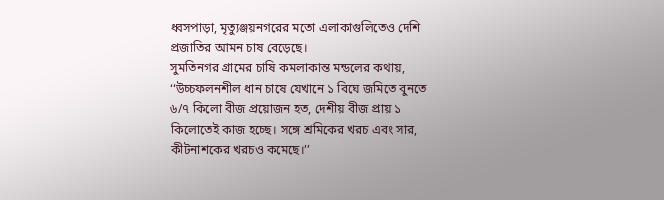ধ্বসপাড়া, মৃত্যুঞ্জয়নগরের মতো এলাকাগুলিতেও দেশি প্রজাতির আমন চাষ বেড়েছে।
সুমতিনগর গ্রামের চাষি কমলাকান্ত মন্ডলের কথায়, ‘‘উচ্চফলনশীল ধান চাষে যেখানে ১ বিঘে জমিতে বুনতে ৬/৭ কিলো বীজ প্রয়োজন হত, দেশীয় বীজ প্রায় ১ কিলোতেই কাজ হচ্ছে। সঙ্গে শ্রমিকের খরচ এবং সার, কীটনাশকের খরচও কমেছে।’’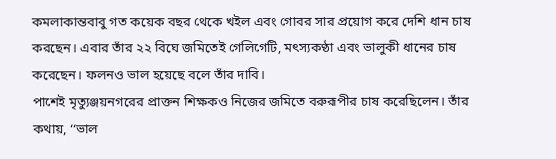কমলাকান্তবাবু গত কয়েক বছর থেকে খইল এবং গোবর সার প্রয়োগ করে দেশি ধান চাষ করছেন। এবার তাঁর ২২ বিঘে জমিতেই গেলিগেটি, মৎস্যকণ্ঠা এবং ভালুকী ধানের চাষ করেছেন। ফলনও ভাল হয়েছে বলে তাঁর দাবি।
পাশেই মৃত্যুঞ্জয়নগরের প্রাক্তন শিক্ষকও নিজের জমিতে বরুরূপীর চাষ করেছিলেন। তাঁর কথায়, ‘‘ভাল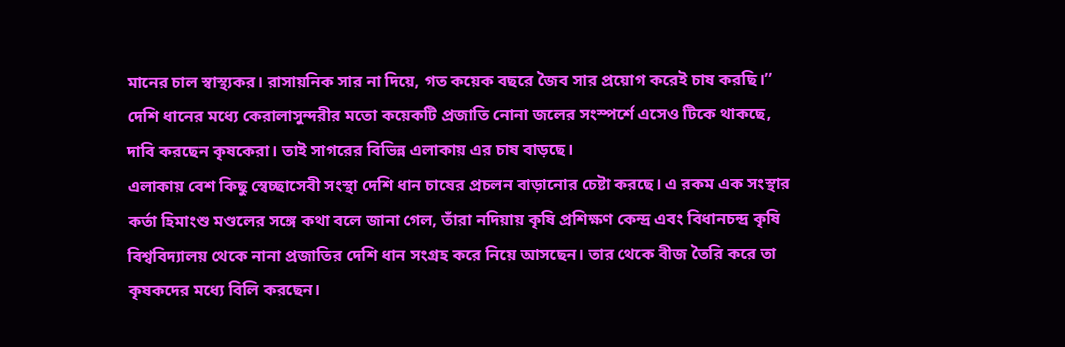মানের চাল স্বাস্থ্যকর। রাসায়নিক সার না দিয়ে, গত কয়েক বছরে জৈব সার প্রয়োগ করেই চাষ করছি।’’ দেশি ধানের মধ্যে কেরালাসুন্দরীর মতো কয়েকটি প্রজাতি নোনা জলের সংস্পর্শে এসেও টিকে থাকছে, দাবি করছেন কৃষকেরা। তাই সাগরের বিভিন্ন এলাকায় এর চাষ বাড়ছে।
এলাকায় বেশ কিছু স্বেচ্ছাসেবী সংস্থা দেশি ধান চাষের প্রচলন বাড়ানোর চেষ্টা করছে। এ রকম এক সংস্থার কর্তা হিমাংশু মণ্ডলের সঙ্গে কথা বলে জানা গেল, তাঁরা নদিয়ায় কৃষি প্রশিক্ষণ কেন্দ্র এবং বিধানচন্দ্র কৃষি বিশ্ববিদ্যালয় থেকে নানা প্রজাতির দেশি ধান সংগ্রহ করে নিয়ে আসছেন। তার থেকে বীজ তৈরি করে তা কৃষকদের মধ্যে বিলি করছেন।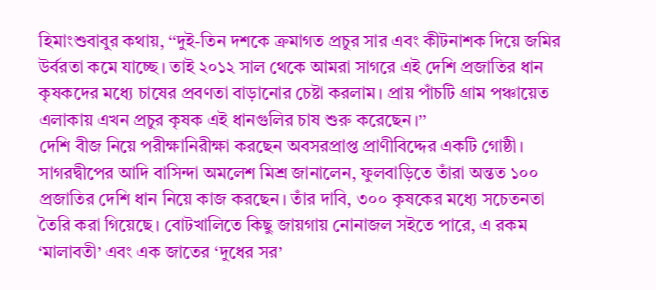হিমাংশুবাবুর কথায়, ‘‘দুই-তিন দশকে ক্রমাগত প্রচুর সার এবং কীটনাশক দিয়ে জমির উর্বরতা কমে যাচ্ছে। তাই ২০১২ সাল থেকে আমরা সাগরে এই দেশি প্রজাতির ধান কৃষকদের মধ্যে চাষের প্রবণতা বাড়ানোর চেষ্টা করলাম। প্রায় পাঁচটি গ্রাম পঞ্চায়েত এলাকায় এখন প্রচুর কৃষক এই ধানগুলির চাষ শুরু করেছেন।’’
দেশি বীজ নিয়ে পরীক্ষানিরীক্ষা করছেন অবসরপ্রাপ্ত প্রাণীবিদ্দের একটি গোষ্ঠী। সাগরদ্বীপের আদি বাসিন্দা অমলেশ মিশ্র জানালেন, ফুলবাড়িতে তাঁরা অন্তত ১০০ প্রজাতির দেশি ধান নিয়ে কাজ করছেন। তাঁর দাবি, ৩০০ কৃষকের মধ্যে সচেতনতা তৈরি করা গিয়েছে। বোটখালিতে কিছু জায়গায় নোনাজল সইতে পারে, এ রকম ‘মালাবতী’ এবং এক জাতের ‘দুধের সর’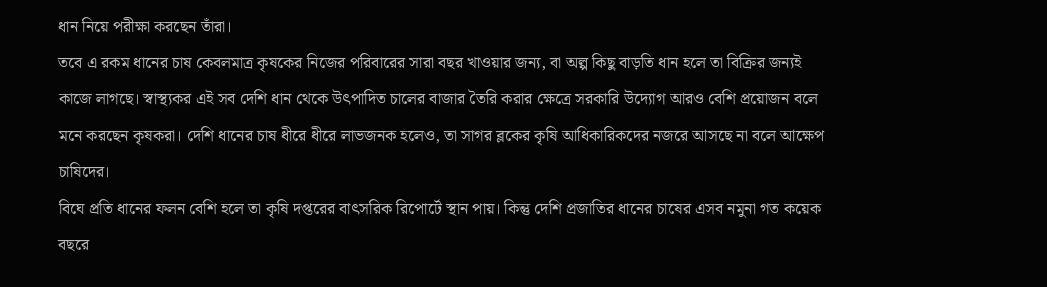ধান নিয়ে পরীক্ষা করছেন তাঁরা।
তবে এ রকম ধানের চাষ কেবলমাত্র কৃষকের নিজের পরিবারের সারা বছর খাওয়ার জন্য, বা অল্প কিছু বাড়তি ধান হলে তা বিক্রির জন্যই কাজে লাগছে। স্বাস্থ্যকর এই সব দেশি ধান থেকে উৎপাদিত চালের বাজার তৈরি করার ক্ষেত্রে সরকারি উদ্যোগ আরও বেশি প্রয়োজন বলে মনে করছেন কৃষকরা। দেশি ধানের চাষ ধীরে ধীরে লাভজনক হলেও, তা সাগর ব্লকের কৃষি আধিকারিকদের নজরে আসছে না বলে আক্ষেপ চাষিদের।
বিঘে প্রতি ধানের ফলন বেশি হলে তা কৃষি দপ্তরের বাৎসরিক রিপোর্টে স্থান পায়। কিন্তু দেশি প্রজাতির ধানের চাষের এসব নমুনা গত কয়েক বছরে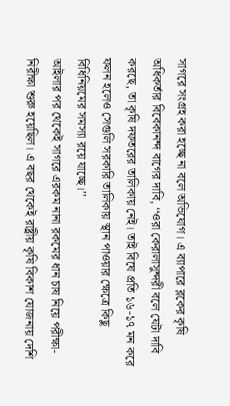সাগরে সংগ্রহ করা হচ্ছে না বলে অভিযোগ। এ ব্যাপারে ব্লকের কৃষি অধিকর্তার বিবেকানন্দ বাগের দাবি, ‘‘ওরা কেরালাসুন্দরী বলে যেটা দাবি করছে, তা কৃষি দফতরের তালিকায় নেই। তাই বিঘে প্রতি ১৬-১৭ মন করে ফলন হলেও সেগুলি সরকারি তালিকায় স্থান পাওয়ার ক্ষেত্রে কিছু বিধিনিয়মের সমস্যা রয়ে যাচ্ছে।’’
আইলার পর থেকেই সাগরে এরকম নানা রকমের ধান চাষ নিয়ে পরীক্ষা-নিরীক্ষা শুরু হয়েছিল। এ বছর থেকেই রাষ্ট্রীয় কৃষি বিকাশ যোজনায় দেশি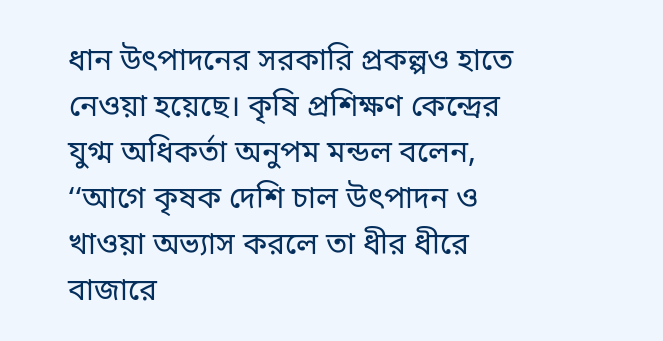ধান উৎপাদনের সরকারি প্রকল্পও হাতে নেওয়া হয়েছে। কৃষি প্রশিক্ষণ কেন্দ্রের যুগ্ম অধিকর্তা অনুপম মন্ডল বলেন, ‘‘আগে কৃষক দেশি চাল উৎপাদন ও খাওয়া অভ্যাস করলে তা ধীর ধীরে বাজারে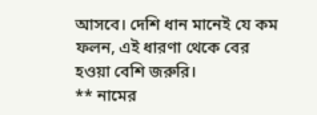আসবে। দেশি ধান মানেই যে কম ফলন, এই ধারণা থেকে বের হওয়া বেশি জরুরি।
** নামের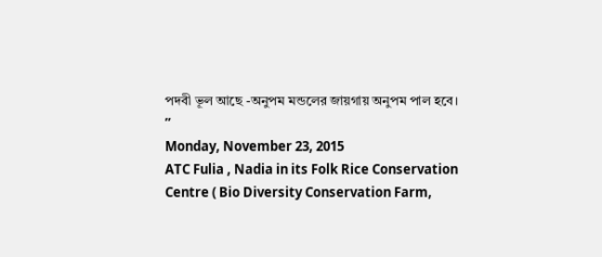পদবী ভূল আছে -অনুপম মন্ডলের জায়গায় অনুপম পাল হবে।
’’
Monday, November 23, 2015
ATC Fulia , Nadia in its Folk Rice Conservation Centre ( Bio Diversity Conservation Farm,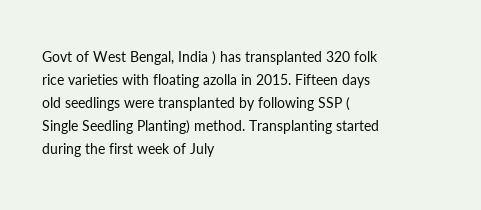Govt of West Bengal, India ) has transplanted 320 folk rice varieties with floating azolla in 2015. Fifteen days old seedlings were transplanted by following SSP ( Single Seedling Planting) method. Transplanting started during the first week of July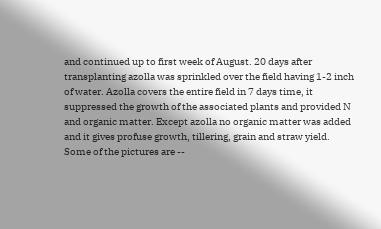and continued up to first week of August. 20 days after transplanting azolla was sprinkled over the field having 1-2 inch of water. Azolla covers the entire field in 7 days time, it suppressed the growth of the associated plants and provided N and organic matter. Except azolla no organic matter was added and it gives profuse growth, tillering, grain and straw yield. Some of the pictures are --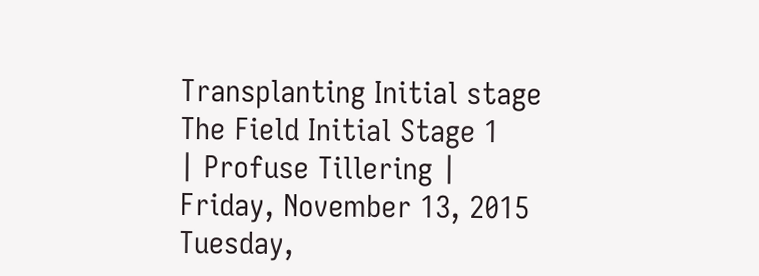Transplanting Initial stage
The Field Initial Stage 1
| Profuse Tillering |
Friday, November 13, 2015
Tuesday,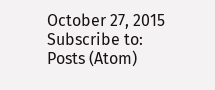October 27, 2015
Subscribe to:
Posts (Atom)